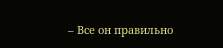– Все он правильно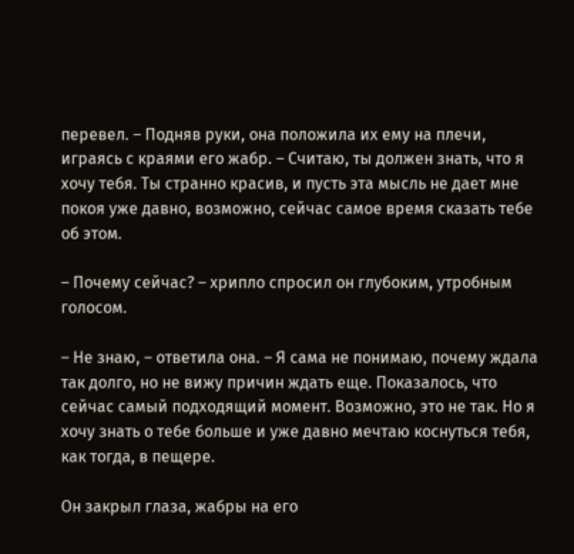перевел. – Подняв руки, она положила их ему на плечи, играясь с краями его жабр. – Считаю, ты должен знать, что я хочу тебя. Ты странно красив, и пусть эта мысль не дает мне покоя уже давно, возможно, сейчас самое время сказать тебе об этом.

– Почему сейчас? – хрипло спросил он глубоким, утробным голосом.

– Не знаю, – ответила она. – Я сама не понимаю, почему ждала так долго, но не вижу причин ждать еще. Показалось, что сейчас самый подходящий момент. Возможно, это не так. Но я хочу знать о тебе больше и уже давно мечтаю коснуться тебя, как тогда, в пещере.

Он закрыл глаза, жабры на его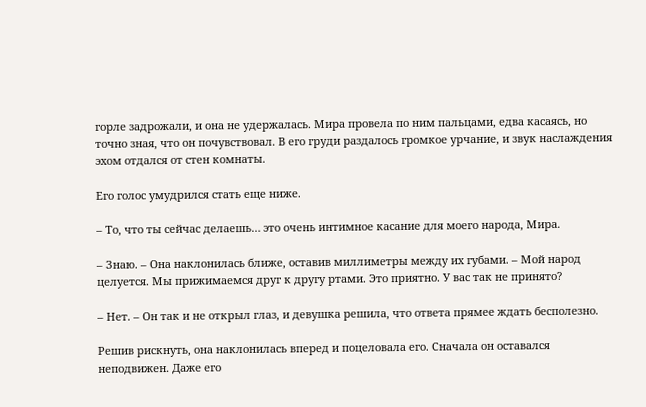горле задрожали, и она не удержалась. Мира провела по ним пальцами, едва касаясь, но точно зная, что он почувствовал. В его груди раздалось громкое урчание, и звук наслаждения эхом отдался от стен комнаты.

Его голос умудрился стать еще ниже.

– То, что ты сейчас делаешь… это очень интимное касание для моего народа, Мира.

– Знаю. – Она наклонилась ближе, оставив миллиметры между их губами. – Мой народ целуется. Мы прижимаемся друг к другу ртами. Это приятно. У вас так не принято?

– Нет. – Он так и не открыл глаз, и девушка решила, что ответа прямее ждать бесполезно.

Решив рискнуть, она наклонилась вперед и поцеловала его. Сначала он оставался неподвижен. Даже его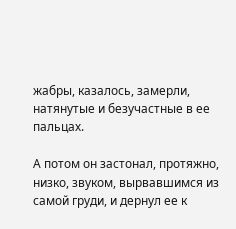жабры, казалось, замерли, натянутые и безучастные в ее пальцах.

А потом он застонал, протяжно, низко, звуком, вырвавшимся из самой груди, и дернул ее к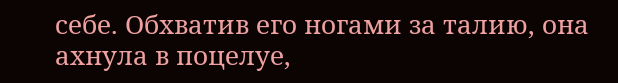себе. Обхватив его ногами за талию, она ахнула в поцелуе,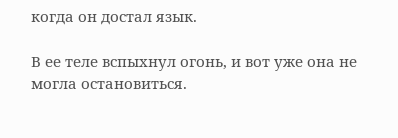когда он достал язык.

В ее теле вспыхнул огонь, и вот уже она не могла остановиться.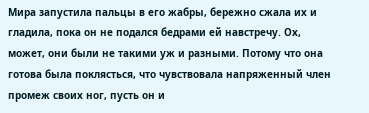Мира запустила пальцы в его жабры, бережно сжала их и гладила, пока он не подался бедрами ей навстречу. Ох, может, они были не такими уж и разными. Потому что она готова была поклясться, что чувствовала напряженный член промеж своих ног, пусть он и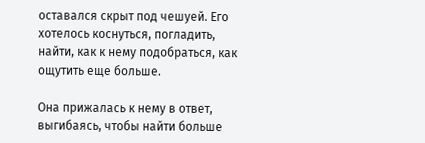оставался скрыт под чешуей. Его хотелось коснуться, погладить, найти, как к нему подобраться, как ощутить еще больше.

Она прижалась к нему в ответ, выгибаясь, чтобы найти больше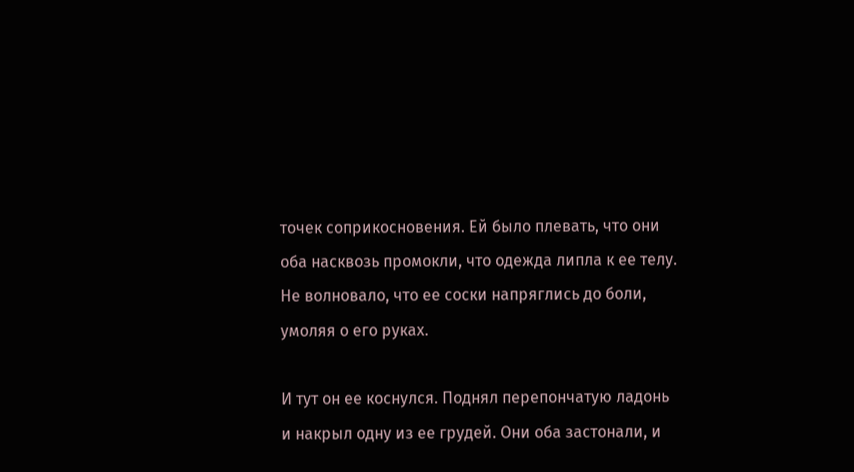точек соприкосновения. Ей было плевать, что они оба насквозь промокли, что одежда липла к ее телу. Не волновало, что ее соски напряглись до боли, умоляя о его руках.

И тут он ее коснулся. Поднял перепончатую ладонь и накрыл одну из ее грудей. Они оба застонали, и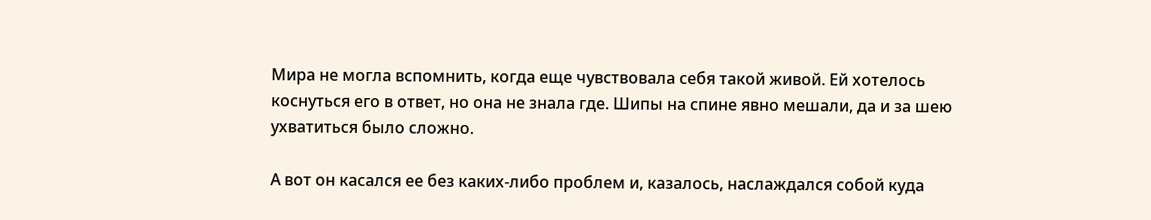Мира не могла вспомнить, когда еще чувствовала себя такой живой. Ей хотелось коснуться его в ответ, но она не знала где. Шипы на спине явно мешали, да и за шею ухватиться было сложно.

А вот он касался ее без каких-либо проблем и, казалось, наслаждался собой куда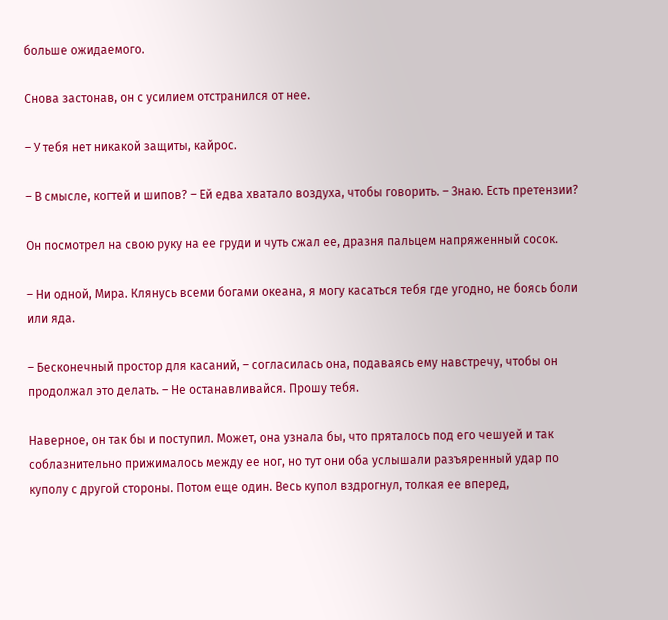больше ожидаемого.

Снова застонав, он с усилием отстранился от нее.

– У тебя нет никакой защиты, кайрос.

– В смысле, когтей и шипов? – Ей едва хватало воздуха, чтобы говорить. – Знаю. Есть претензии?

Он посмотрел на свою руку на ее груди и чуть сжал ее, дразня пальцем напряженный сосок.

– Ни одной, Мира. Клянусь всеми богами океана, я могу касаться тебя где угодно, не боясь боли или яда.

– Бесконечный простор для касаний, – согласилась она, подаваясь ему навстречу, чтобы он продолжал это делать. – Не останавливайся. Прошу тебя.

Наверное, он так бы и поступил. Может, она узнала бы, что пряталось под его чешуей и так соблазнительно прижималось между ее ног, но тут они оба услышали разъяренный удар по куполу с другой стороны. Потом еще один. Весь купол вздрогнул, толкая ее вперед,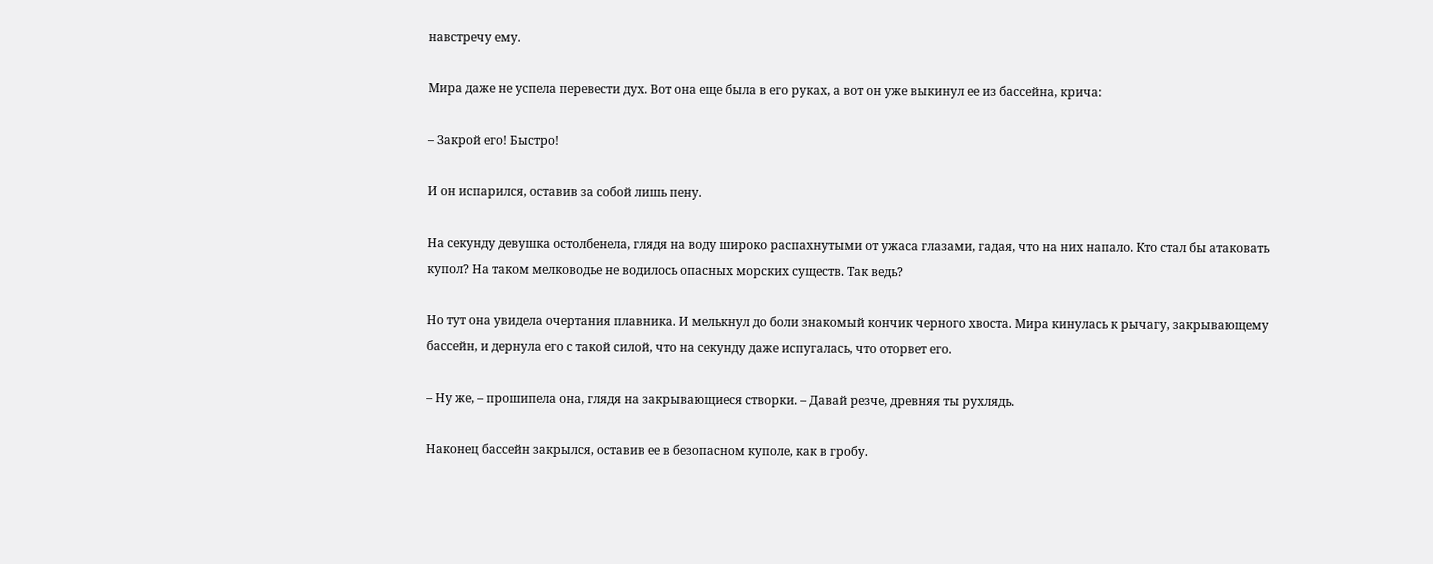навстречу ему.

Мира даже не успела перевести дух. Вот она еще была в его руках, а вот он уже выкинул ее из бассейна, крича:

– Закрой его! Быстро!

И он испарился, оставив за собой лишь пену.

На секунду девушка остолбенела, глядя на воду широко распахнутыми от ужаса глазами, гадая, что на них напало. Кто стал бы атаковать купол? На таком мелководье не водилось опасных морских существ. Так ведь?

Но тут она увидела очертания плавника. И мелькнул до боли знакомый кончик черного хвоста. Мира кинулась к рычагу, закрывающему бассейн, и дернула его с такой силой, что на секунду даже испугалась, что оторвет его.

– Ну же, – прошипела она, глядя на закрывающиеся створки. – Давай резче, древняя ты рухлядь.

Наконец бассейн закрылся, оставив ее в безопасном куполе, как в гробу.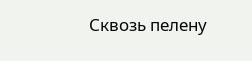Сквозь пелену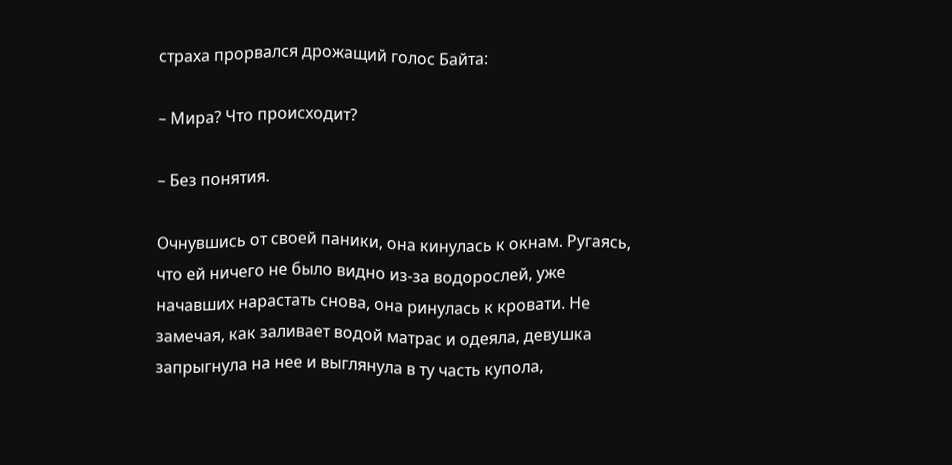страха прорвался дрожащий голос Байта:

– Мира? Что происходит?

– Без понятия.

Очнувшись от своей паники, она кинулась к окнам. Ругаясь, что ей ничего не было видно из-за водорослей, уже начавших нарастать снова, она ринулась к кровати. Не замечая, как заливает водой матрас и одеяла, девушка запрыгнула на нее и выглянула в ту часть купола,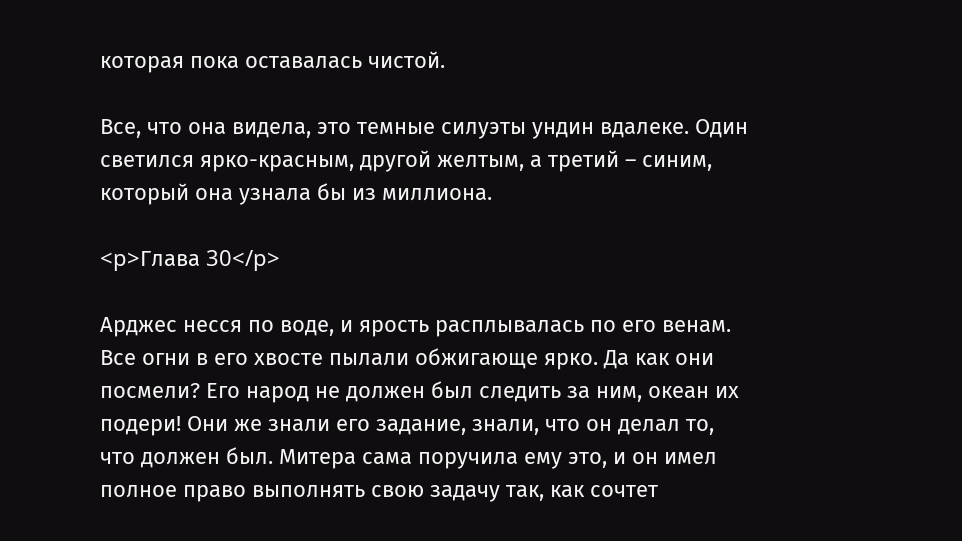которая пока оставалась чистой.

Все, что она видела, это темные силуэты ундин вдалеке. Один светился ярко-красным, другой желтым, а третий – синим, который она узнала бы из миллиона.

<p>Глава 30</p>

Арджес несся по воде, и ярость расплывалась по его венам. Все огни в его хвосте пылали обжигающе ярко. Да как они посмели? Его народ не должен был следить за ним, океан их подери! Они же знали его задание, знали, что он делал то, что должен был. Митера сама поручила ему это, и он имел полное право выполнять свою задачу так, как сочтет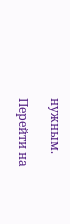нужным.

Перейти на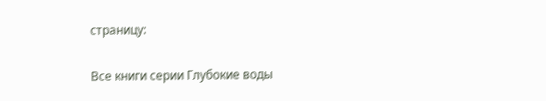страницу:

Все книги серии Глубокие воды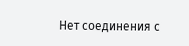Нет соединения с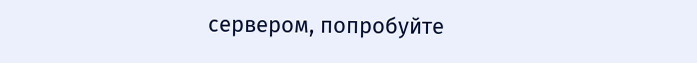сервером, попробуйте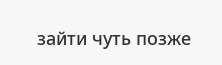зайти чуть позже